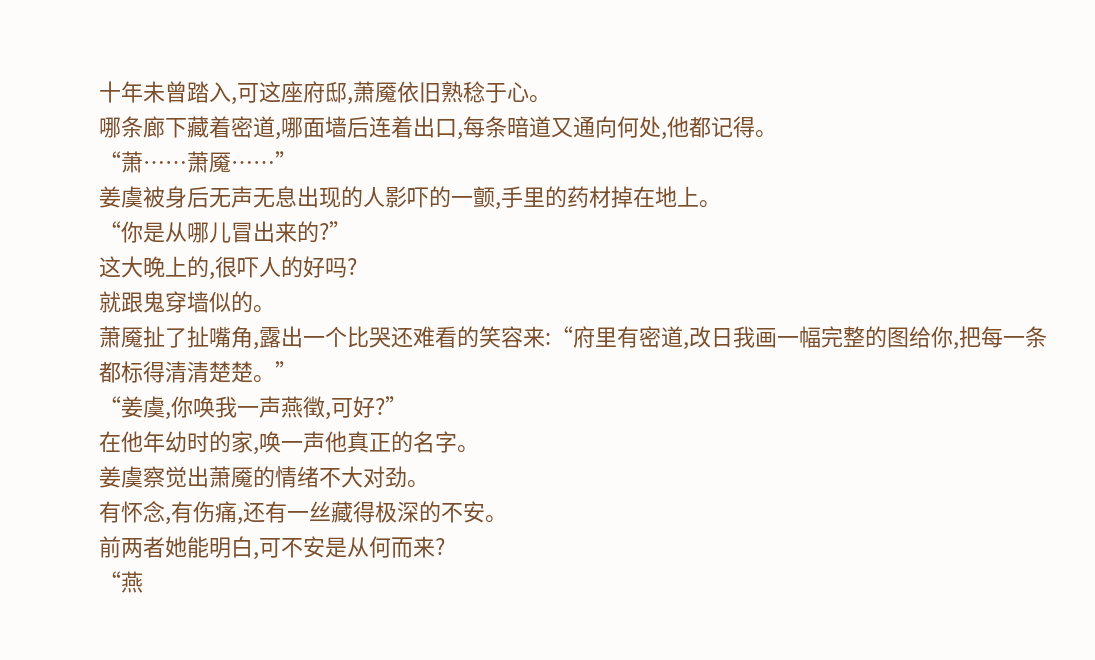十年未曾踏入,可这座府邸,萧魇依旧熟稔于心。
哪条廊下藏着密道,哪面墙后连着出口,每条暗道又通向何处,他都记得。
“萧……萧魇……”
姜虞被身后无声无息出现的人影吓的一颤,手里的药材掉在地上。
“你是从哪儿冒出来的?”
这大晚上的,很吓人的好吗?
就跟鬼穿墙似的。
萧魇扯了扯嘴角,露出一个比哭还难看的笑容来:“府里有密道,改日我画一幅完整的图给你,把每一条都标得清清楚楚。”
“姜虞,你唤我一声燕徵,可好?”
在他年幼时的家,唤一声他真正的名字。
姜虞察觉出萧魇的情绪不大对劲。
有怀念,有伤痛,还有一丝藏得极深的不安。
前两者她能明白,可不安是从何而来?
“燕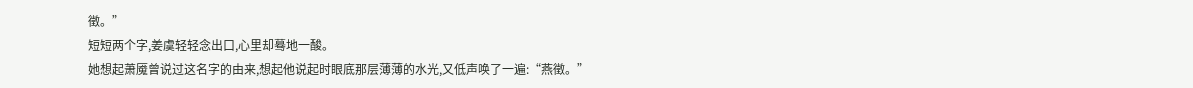徵。”
短短两个字,姜虞轻轻念出口,心里却蓦地一酸。
她想起萧魇曾说过这名字的由来,想起他说起时眼底那层薄薄的水光,又低声唤了一遍:“燕徵。”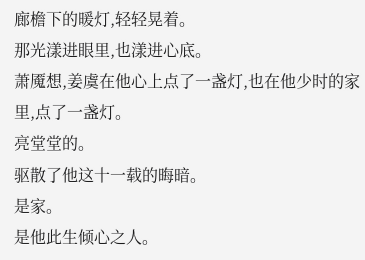廊檐下的暖灯,轻轻晃着。
那光漾进眼里,也漾进心底。
萧魇想,姜虞在他心上点了一盏灯,也在他少时的家里,点了一盏灯。
亮堂堂的。
驱散了他这十一载的晦暗。
是家。
是他此生倾心之人。